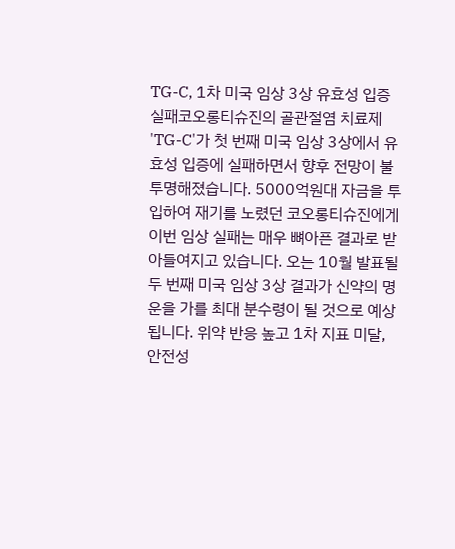TG-C, 1차 미국 임상 3상 유효성 입증 실패코오롱티슈진의 골관절염 치료제 'TG-C'가 첫 번째 미국 임상 3상에서 유효성 입증에 실패하면서 향후 전망이 불투명해졌습니다. 5000억원대 자금을 투입하여 재기를 노렸던 코오롱티슈진에게 이번 임상 실패는 매우 뼈아픈 결과로 받아들여지고 있습니다. 오는 10월 발표될 두 번째 미국 임상 3상 결과가 신약의 명운을 가를 최대 분수령이 될 것으로 예상됩니다. 위약 반응 높고 1차 지표 미달, 안전성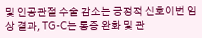및 인공관절 수술 감소는 긍정적 신호이번 임상 결과, TG-C는 통증 완화 및 관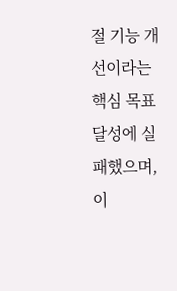절 기능 개선이라는 핵심 목표 달성에 실패했으며, 이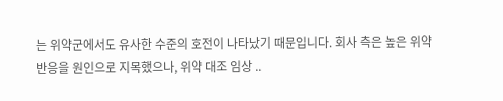는 위약군에서도 유사한 수준의 호전이 나타났기 때문입니다. 회사 측은 높은 위약 반응을 원인으로 지목했으나, 위약 대조 임상 ..